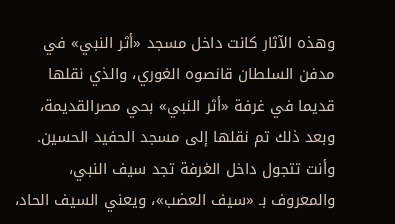وهذه الآثار كانت داخل مسجد «أثر النبي» في مدفن السلطان قانصوه الغوري، والذي نقلها قديما في غرفة «أثر النبي» بحي مصرالقديمة، وبعد ذلك تم نقلها إلى مسجد الحفيد الحسين. وأنت تتجول داخل الغرفة تجد سيف النبي، والمعروف بـ «سيف العضب»، ويعني السيف الحاد،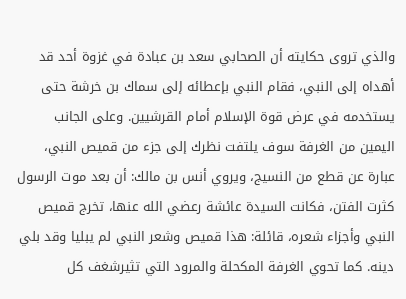والذي تروى حكايته أن الصحابي سعد بن عبادة في غزوة أحد قد أهداه إلى النبي، فقام النبي بإعطائه إلى سماك بن خرشة حتى يستخدمه في عرض قوة الإسلام أمام القرشيين. وعلى الجانب اليمين من الغرفة سوف يلتفت نظرك إلى جزء من قميص النبي، عبارة عن قطع من النسيج، ويروي أنس بن مالك: أن بعد موت الرسول كثرت الفتن، فكانت السيدة عائشة رعضي الله عنها، تخرج قميص النبي وأجزاء شعره، قائلة: هذا قميص وشعر النبي لم يبليا وقد بلي دينه. كما تحوي الغرفة المكحلة والمرود التي تثيرشغف كل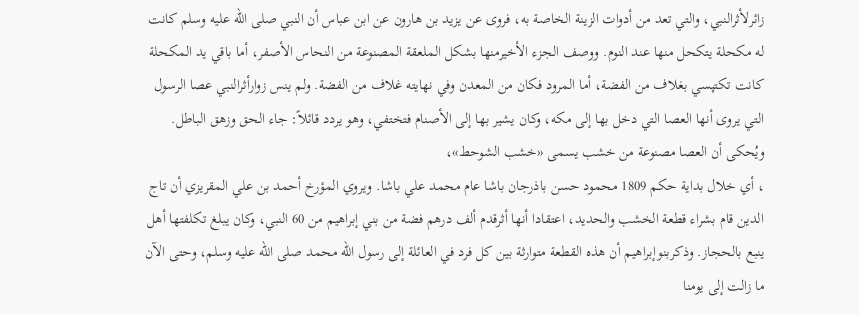زائرلأثرالنبي، والتي تعد من أدوات الزينة الخاصة به، فروى عن يزيد بن هارون عن ابن عباس أن النبي صلى الله عليه وسلم كانت له مكحلة يتكحل منها عند النوم. ووصف الجزء الأخيرمنها بشكل الملعقة المصنوعة من النحاس الأصفر، أما باقي يد المكحلة كانت تكتؠسي بغلاف من الفضة، أما المرود فكان من المعدن وفي نهايته غلاف من الفضة. ولم ينس زوارأثرالنبي عصا الرسول التي يروى أنها العصا التي دخل بها إلى مكه، وكان يشير بها إلى الأصنام فتختفي، وهو يردد قائلاً: جاء الحق وزهق الباطل. ويُحكى أن العصا مصنوعة من خشب يسمى «خشب الشوحط»،
، أي خلال بداية حكم 1809 محمود حسن باذرجان باشا عام محمد علي باشا. ويروي المؤرخ أحمد بن علي المقريزي أن تاج الدين قام بشراء قطعة الخشب والحديد، اعتقادا أنها أثرقدم ألف درهم فضة من بني إبراهيم من 60 النبي، وكان يبلغ تكلفتها أهل ينبع بالحجاز. وذكربنوإبراهيم أن هذه القطعة متوارثة بين كل فرد في العائلة إلى رسول الله محمد صلى الله عليه وسلم، وحتى الآن ما زالت إلى يومنا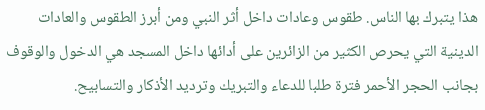هذا يتبرك بها الناس. طقوس وعادات داخل أثر النبي ومن أبرز الطقوس والعادات الدينية التي يحرص الكثير من الزائرين على أدائها داخل المسجد هي الدخول والوقوف بجانب الحجر الأحمر فترة طلبا للدعاء والتبريك وترديد الأذكار والتسابيح.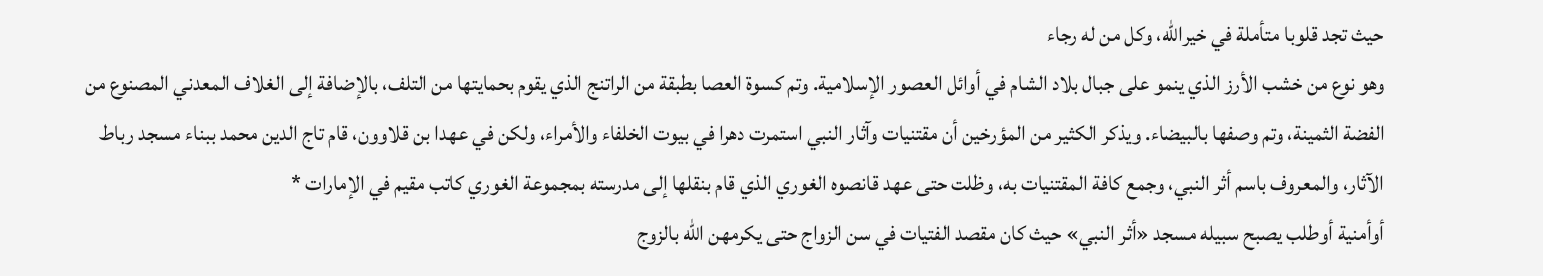حيث تجد قلوبا متأملة في خيرالله، وكل من له رجاء
وهو نوع من خشب الأرز الذي ينمو على جبال بلاد الشام في أوائل العصور الإسلامية. وتم كسوة العصا بطبقة من الراتنج الذي يقوم بحمايتها من التلف، بالإضافة إلى الغلاف المعدني المصنوع من الفضة الثمينة، وتم وصفها بالبيضاء. ويذكر الكثير من المؤرخين أن مقتنيات وآثار النبي استمرت دهرا في بيوت الخلفاء والأمراء، ولكن في عهدا بن قلاوون، قام تاج الدين محمد ببناء مسجد رباط الآثار، والمعروف باسم أثر النبي، وجمع كافة المقتنيات به، وظلت حتى عهد قانصوه الغوري الذي قام بنقلها إلى مدرسته بمجموعة الغوري كاتب مقيم في الإمارات *
أوأمنية أوطلب يصبح سبيله مسجد «أثر النبي» حيث كان مقصد الفتيات في سن الزواج حتى يكرمهن الله بالزوج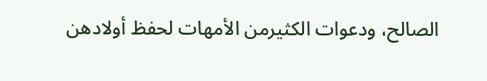الصالح، ودعوات الكثيرمن الأمهات لحفظ أولادهن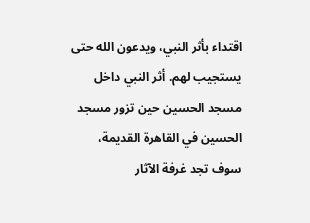اقتداء بأثر النبي، ويدعون الله حتى يستجيب لهم. أثر النبي داخل مسجد الحسين حين تزور مسجد الحسين في القاهرة القديمة، سوف تجد غرفة الآثار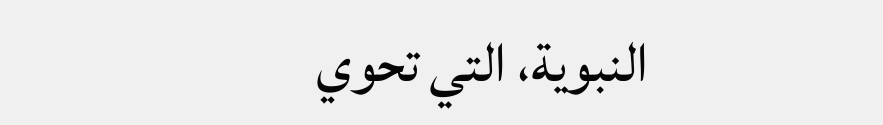النبوية، التي تحوي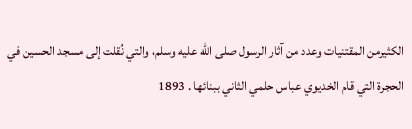الكثيرمن المقتنيات وعدد من آثار الرسول صلى الله عليه وسلم، والتي نُقلت إلى مسجد الحسين في الحجرة التي قام الخديوي عباس حلمي الثاني ببنائها . 1893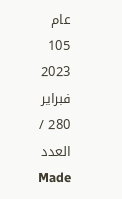عام
105 2023 فبراير 280 / العدد
Made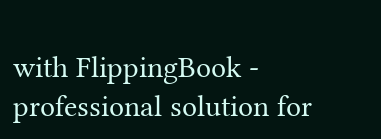with FlippingBook - professional solution for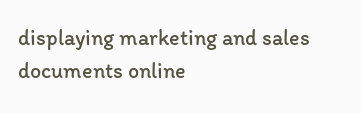displaying marketing and sales documents online